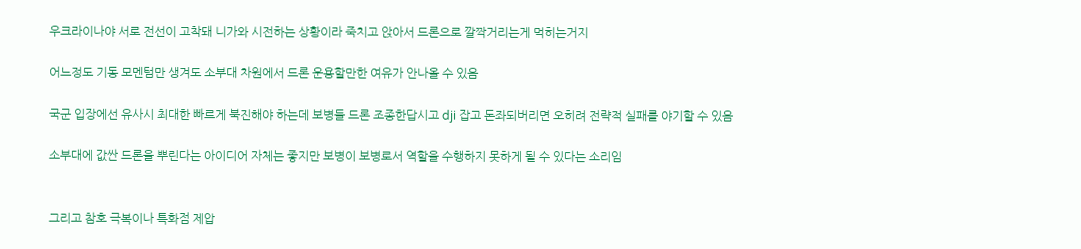우크라이나야 서로 전선이 고착돼 니가와 시전하는 상황이라 죽치고 앉아서 드론으로 깔짝거리는게 먹히는거지

어느정도 기동 모멘텀만 생겨도 소부대 차원에서 드론 운용할만한 여유가 안나올 수 있음

국군 입장에선 유사시 최대한 빠르게 북진해야 하는데 보병들 드론 조종한답시고 dji 잡고 돈좌되버리면 오히려 전략적 실패를 야기할 수 있음

소부대에 값싼 드론을 뿌린다는 아이디어 자체는 좋지만 보병이 보병로서 역할을 수행하지 못하게 될 수 있다는 소리임


그리고 참호 극복이나 특화점 제압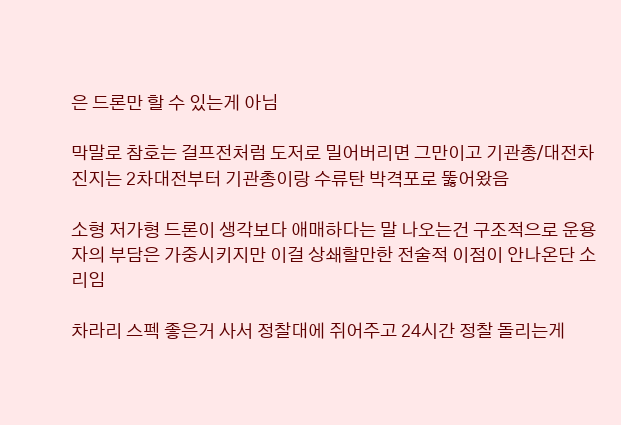은 드론만 할 수 있는게 아님

막말로 참호는 걸프전처럼 도저로 밀어버리면 그만이고 기관총/대전차진지는 2차대전부터 기관총이랑 수류탄 박격포로 뚫어왔음

소형 저가형 드론이 생각보다 애매하다는 말 나오는건 구조적으로 운용자의 부담은 가중시키지만 이걸 상쇄할만한 전술적 이점이 안나온단 소리임

차라리 스펙 좋은거 사서 정찰대에 쥐어주고 24시간 정찰 돌리는게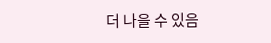더 나을 수 있음